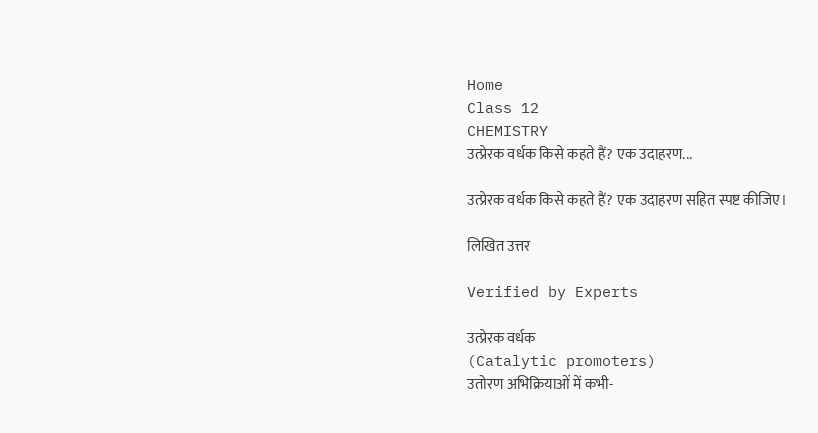Home
Class 12
CHEMISTRY
उत्प्रेरक वर्धक किसे कहते हैं? एक उदाहरण...

उत्प्रेरक वर्धक किसे कहते हैं? एक उदाहरण सहित स्पष्ट कीजिए।

लिखित उत्तर

Verified by Experts

उत्प्रेरक वर्धक
(Catalytic promoters)
उतोरण अभिक्रियाओं में कभी-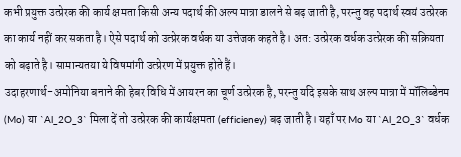कभी प्रयुक्त उत्प्रेरक की कार्य क्षमता किसी अन्य पदार्थ की अल्प मात्रा डालने से बढ़ जाती है, परन्तु वह पदार्थ स्वयं उत्प्रेरक का कार्य नहीं कर सकता है। ऐसे पदार्थ को उत्प्रेरक वर्धक या उत्तेजक कहते है। अत: उत्प्रेरक वर्धक उत्प्रेरक की सक्रियता को बढ़ाते है। सामान्यतया ये विषमांगी उत्प्रेरण में प्रयुक्त होते हैं।
उदाहरणार्थ-अमोनिया बनाने की हेबर विधि में आयरन का चूर्ण उत्प्रेरक है, परन्तु यदि इसके साथ अल्प मात्रा में मॉलिब्डेनम (Mo) या `Al_2O_3` मिला दें तो उत्प्रेरक की कार्यक्षमता (efficieney) बढ़ जाती है। यहाँ पर Mo या `Al_2O_3` वर्धक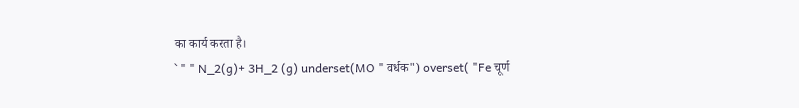का कार्य करता है।
` " " N_2(g)+ 3H_2 (g) underset(MO " वर्धक") overset( "Fe चूर्ण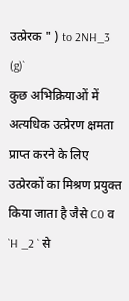उत्प्रेरक " ) to 2NH_3 (g)`
कुछ अभिक्रियाओं में अत्यधिक उत्प्रेरण क्षमता प्राप्त करने के लिए उत्प्रेरकों का मिश्रण प्रयुक्त किया जाता है जैसे C0 व `H _2 ` से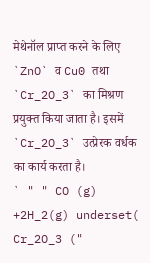मेथेनॉल प्राप्त करने के लिए `ZnO` व Cu0 तथा `Cr_2O_3` का मिश्रण प्रयुक्त किया जाता है। इसमें `Cr_2O_3` उत्प्रेरक वर्धक का कार्य करता है।
` " " CO (g) +2H_2(g) underset( Cr_2O_3 ("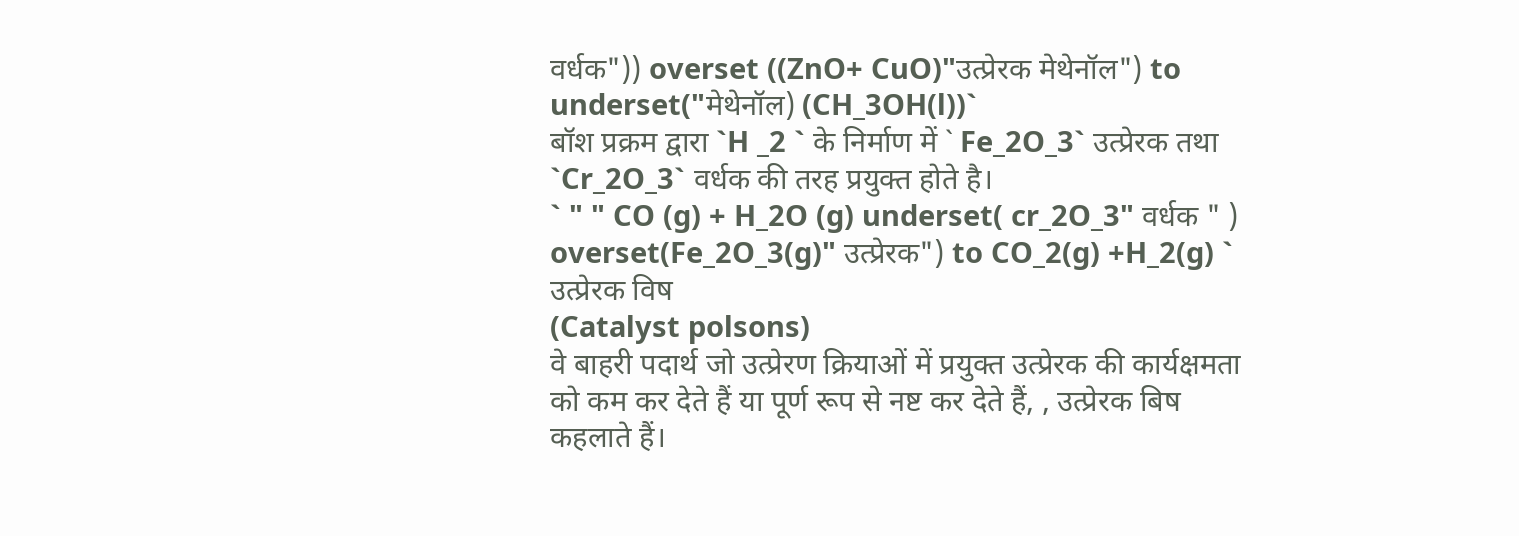वर्धक")) overset ((ZnO+ CuO)"उत्प्रेरक मेथेनॉल") to underset("मेथेनॉल) (CH_3OH(l))`
बॉश प्रक्रम द्वारा `H _2 ` के निर्माण में ` Fe_2O_3` उत्प्रेरक तथा `Cr_2O_3` वर्धक की तरह प्रयुक्त होते है।
` " " CO (g) + H_2O (g) underset( cr_2O_3" वर्धक " ) overset(Fe_2O_3(g)" उत्प्रेरक") to CO_2(g) +H_2(g) `
उत्प्रेरक विष
(Catalyst polsons)
वे बाहरी पदार्थ जो उत्प्रेरण क्रियाओं में प्रयुक्त उत्प्रेरक की कार्यक्षमता को कम कर देते हैं या पूर्ण रूप से नष्ट कर देते हैं, , उत्प्रेरक बिष कहलाते हैं।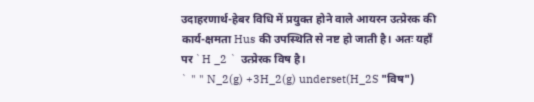उदाहरणार्थ-हेबर विधि में प्रयुक्त होने वाले आयरन उत्प्रेरक की कार्य-क्षमता Hus की उपस्थिति से नष्ट हो जाती है। अतः यहाँ पर `H _2 ` उत्प्रेरक विष है।
` " " N_2(g) +3H_2(g) underset(H_2S "विष")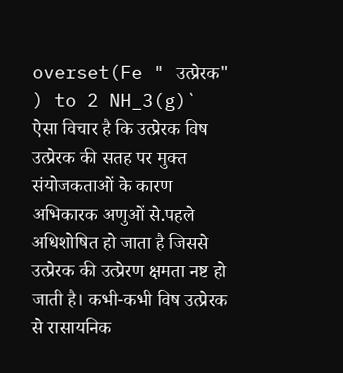overset(Fe " उत्प्रेरक" ) to 2 NH_3(g)`
ऐसा विचार है कि उत्प्रेरक विष उत्प्रेरक की सतह पर मुक्त संयोजकताओं के कारण अभिकारक अणुओं से.पहले अधिशोषित हो जाता है जिससे उत्प्रेरक की उत्प्रेरण क्षमता नष्ट हो जाती है। कभी-कभी विष उत्प्रेरक से रासायनिक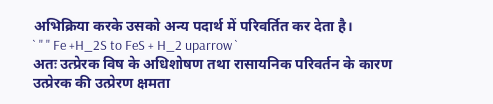अभिक्रिया करके उसको अन्य पदार्थ में परिवर्तित कर देता है।
` " " Fe +H_2S to FeS + H_2 uparrow `
अतः उत्प्रेरक विष के अधिशोषण तथा रासायनिक परिवर्तन के कारण उत्प्रेरक की उत्प्रेरण क्षमता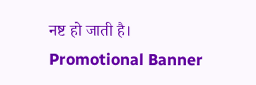नष्ट हो जाती है।
Promotional Banner